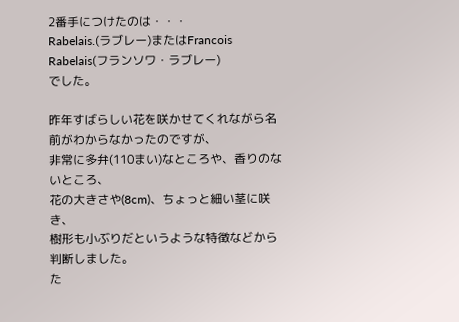2番手につけたのは・・・
Rabelais.(ラブレー)またはFrancois Rabelais(フランソワ・ラブレー)
でした。

昨年すばらしい花を咲かせてくれながら名前がわからなかったのですが、
非常に多弁(110まい)なところや、香りのないところ、
花の大きさや(8cm)、ちょっと細い茎に咲き、
樹形も小ぶりだというような特徴などから判断しました。
た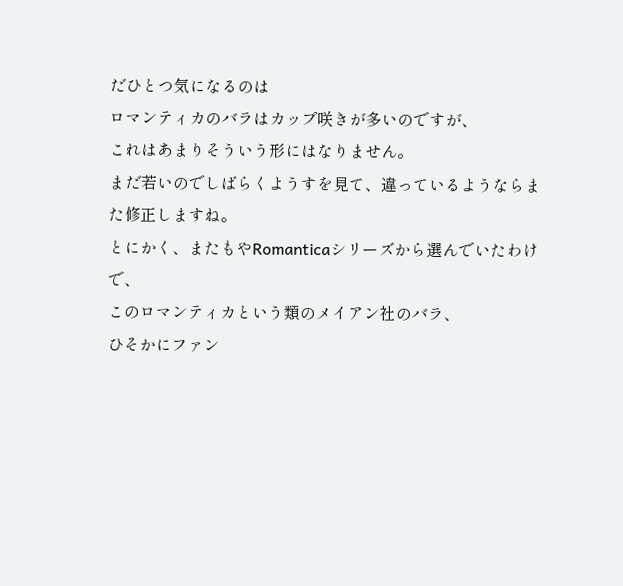だひとつ気になるのは
ロマンティカのバラはカップ咲きが多いのですが、
これはあまりそういう形にはなりません。
まだ若いのでしばらくようすを見て、違っているようならまた修正しますね。
とにかく、またもやRomanticaシリーズから選んでいたわけで、
このロマンティカという類のメイアン社のバラ、
ひそかにファン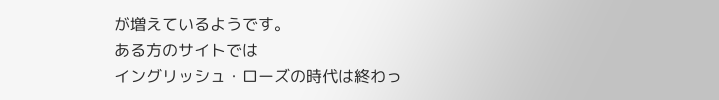が増えているようです。
ある方のサイトでは
イングリッシュ・ローズの時代は終わっ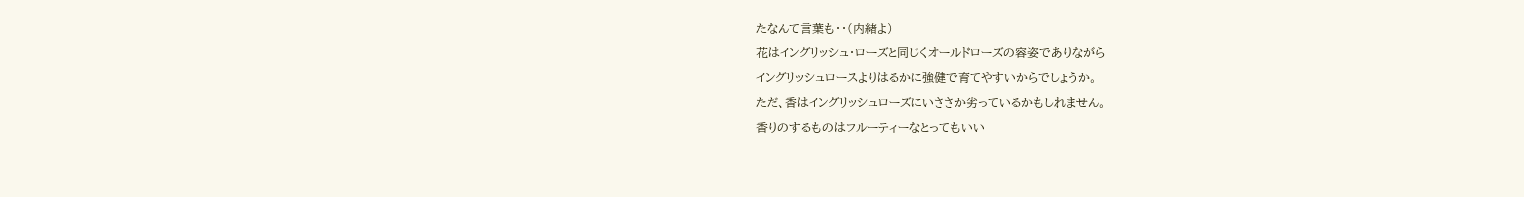たなんて言葉も・・(内緒よ)
花はイングリッシュ・ローズと同じくオールドローズの容姿でありながら
イングリッシュロースよりはるかに強健で育てやすいからでしょうか。
ただ、香はイングリッシュローズにいささか劣っているかもしれません。
香りのするものはフルーティーなとってもいい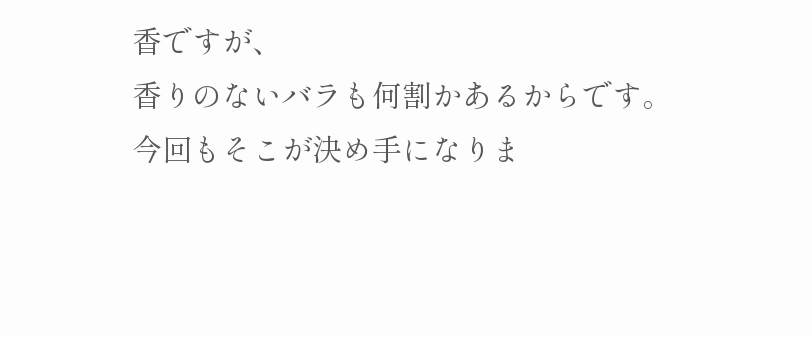香ですが、
香りのないバラも何割かあるからです。
今回もそこが決め手になりま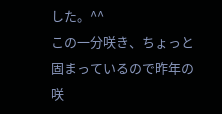した。^^
この一分咲き、ちょっと固まっているので昨年の咲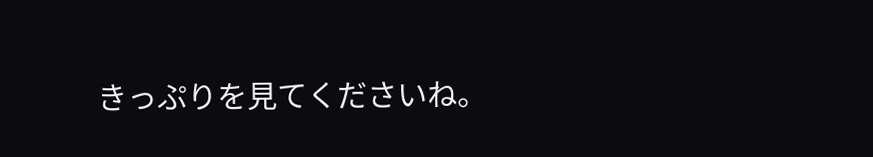きっぷりを見てくださいね。